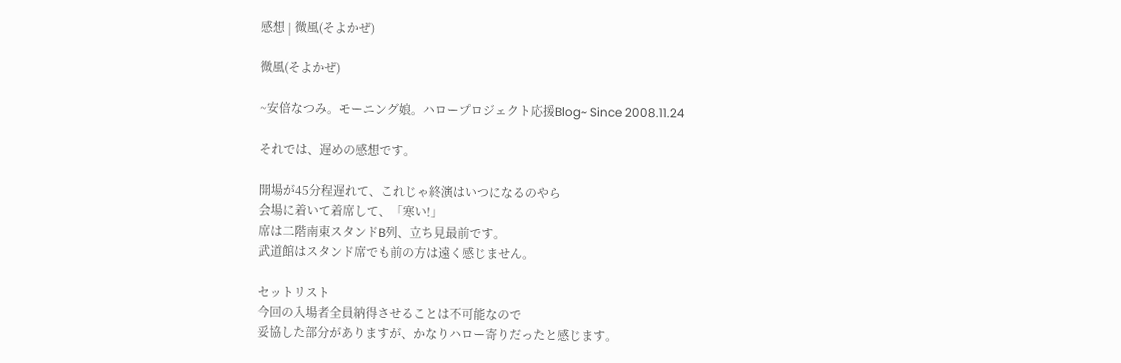感想 | 微風(そよかぜ)

微風(そよかぜ)

~安倍なつみ。モーニング娘。ハロープロジェクト応援Blog~ Since 2008.11.24

それでは、遅めの感想です。

開場が45分程遅れて、これじゃ終演はいつになるのやら
会場に着いて着席して、「寒い!」
席は二階南東スタンドB列、立ち見最前です。
武道館はスタンド席でも前の方は遠く感じません。

セットリスト
今回の入場者全員納得させることは不可能なので
妥協した部分がありますが、かなりハロー寄りだったと感じます。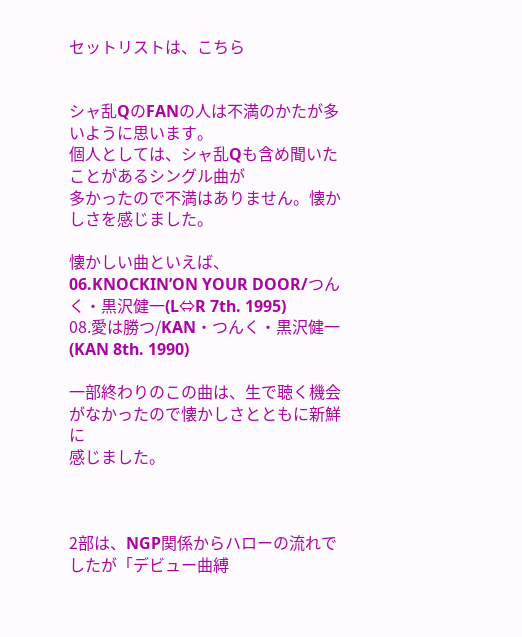セットリストは、こちら


シャ乱QのFANの人は不満のかたが多いように思います。
個人としては、シャ乱Qも含め聞いたことがあるシングル曲が
多かったので不満はありません。懐かしさを感じました。

懐かしい曲といえば、
06.KNOCKIN’ON YOUR DOOR/つんく・黒沢健一(L⇔R 7th. 1995)
08.愛は勝つ/KAN・つんく・黒沢健一(KAN 8th. 1990)

一部終わりのこの曲は、生で聴く機会がなかったので懐かしさとともに新鮮に
感じました。



2部は、NGP関係からハローの流れでしたが「デビュー曲縛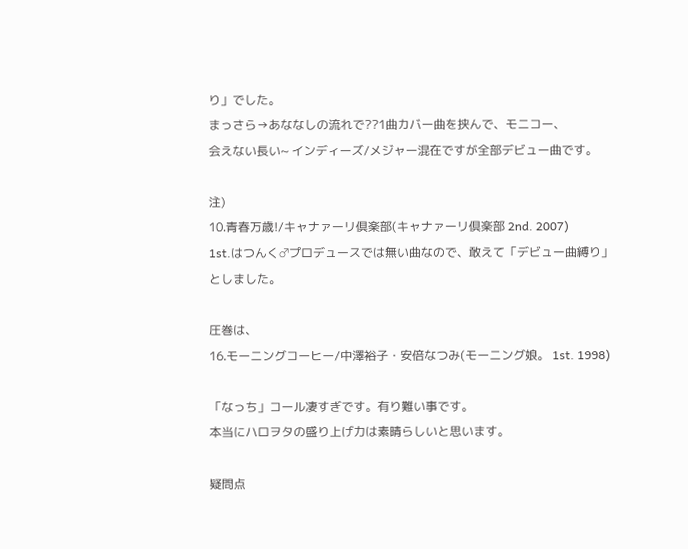り」でした。
まっさら→あななしの流れで??1曲カバー曲を挟んで、モニコー、
会えない長い~ インディーズ/メジャー混在ですが全部デビュー曲です。

注)
10.青春万歳!/キャナァーリ倶楽部(キャナァーリ倶楽部 2nd. 2007)
1st.はつんく♂プロデュースでは無い曲なので、敢えて「デビュー曲縛り」
としました。

圧巻は、
16.モーニングコーヒー/中澤裕子・安倍なつみ(モーニング娘。 1st. 1998)

「なっち」コール凄すぎです。有り難い事です。
本当にハロヲタの盛り上げ力は素晴らしいと思います。

疑問点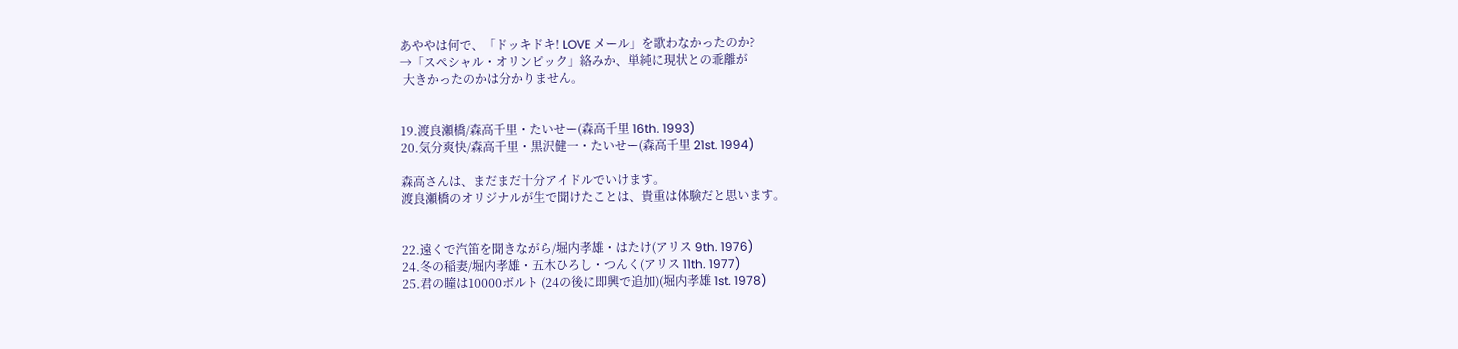あややは何で、「ドッキドキ! LOVE メール」を歌わなかったのか?
→「スペシャル・オリンピック」絡みか、単純に現状との乖離が
 大きかったのかは分かりません。


19.渡良瀬橋/森高千里・たいせー(森高千里 16th. 1993)
20.気分爽快/森高千里・黒沢健一・たいせー(森高千里 21st. 1994)

森高さんは、まだまだ十分アイドルでいけます。
渡良瀬橋のオリジナルが生で聞けたことは、貴重は体験だと思います。


22.遠くで汽笛を聞きながら/堀内孝雄・はたけ(アリス 9th. 1976)
24.冬の稲妻/堀内孝雄・五木ひろし・つんく(アリス 11th. 1977)
25.君の瞳は10000ボルト (24の後に即興で追加)(堀内孝雄 1st. 1978)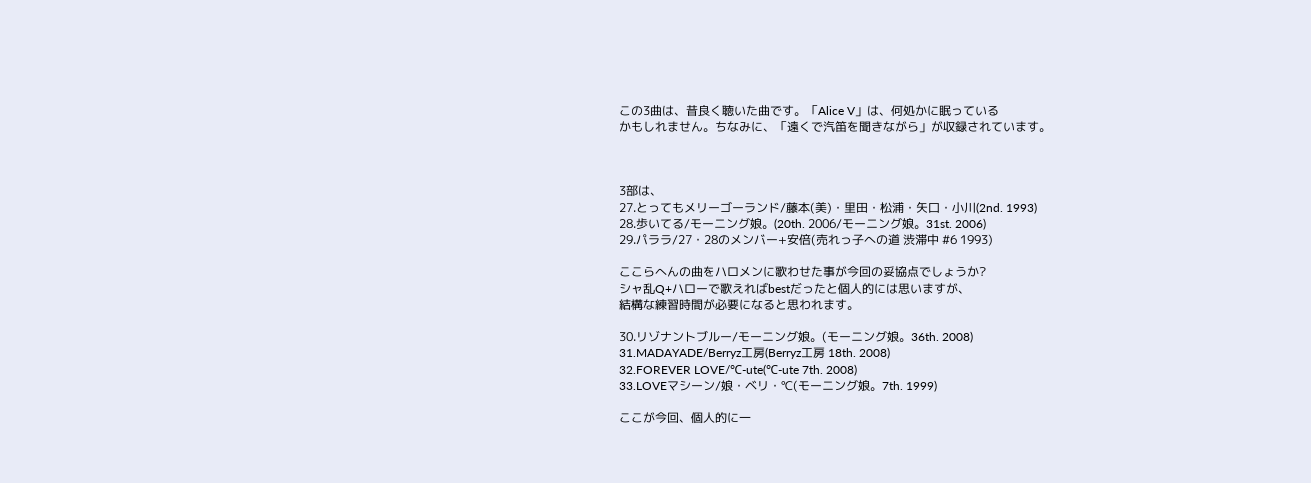この3曲は、昔良く聴いた曲です。「Alice V」は、何処かに眠っている
かもしれません。ちなみに、「遠くで汽笛を聞きながら」が収録されています。



3部は、
27.とってもメリーゴーランド/藤本(美)・里田・松浦・矢口・小川(2nd. 1993)
28.歩いてる/モーニング娘。(20th. 2006/モーニング娘。31st. 2006)
29.パララ/27・28のメンバー+安倍(売れっ子への道 渋滞中 #6 1993)

ここらへんの曲をハロメンに歌わせた事が今回の妥協点でしょうか?
シャ乱Q+ハローで歌えればbestだったと個人的には思いますが、
結構な練習時間が必要になると思われます。

30.リゾナントブルー/モーニング娘。(モーニング娘。36th. 2008)
31.MADAYADE/Berryz工房(Berryz工房 18th. 2008)
32.FOREVER LOVE/℃-ute(℃-ute 7th. 2008)
33.LOVEマシーン/娘・ベリ・℃(モーニング娘。7th. 1999)

ここが今回、個人的に一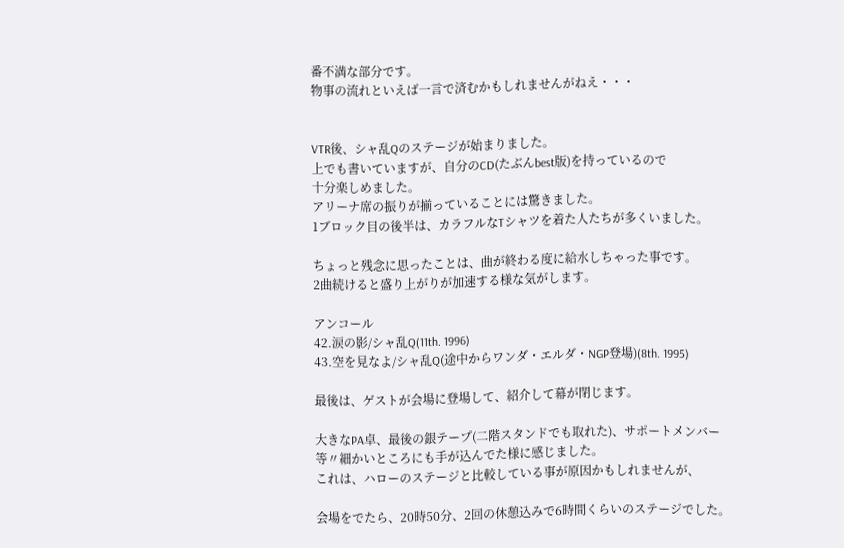番不満な部分です。
物事の流れといえば一言で済むかもしれませんがねえ・・・


VTR後、シャ乱Qのステージが始まりました。
上でも書いていますが、自分のCD(たぶんbest版)を持っているので
十分楽しめました。
アリーナ席の振りが揃っていることには驚きました。
1ブロック目の後半は、カラフルなTシャツを着た人たちが多くいました。

ちょっと残念に思ったことは、曲が終わる度に給水しちゃった事です。
2曲続けると盛り上がりが加速する様な気がします。

アンコール
42.涙の影/シャ乱Q(11th. 1996)
43.空を見なよ/シャ乱Q(途中からワンダ・エルダ・NGP登場)(8th. 1995)

最後は、ゲストが会場に登場して、紹介して幕が閉じます。

大きなPA卓、最後の銀テープ(二階スタンドでも取れた)、サポートメンバー
等〃細かいところにも手が込んでた様に感じました。
これは、ハローのステージと比較している事が原因かもしれませんが、

会場をでたら、20時50分、2回の休憩込みで6時間くらいのステージでした。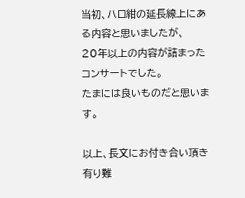当初、ハロ紺の延長線上にある内容と思いましたが、
20年以上の内容が詰まったコンサートでした。
たまには良いものだと思います。

以上、長文にお付き合い頂き有り難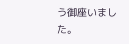う御座いました。